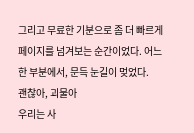그리고 무료한 기분으로 좀 더 빠르게 페이지를 넘겨보는 순간이었다. 어느 한 부분에서, 문득 눈길이 멎었다.
괜찮아, 괴물아
우리는 사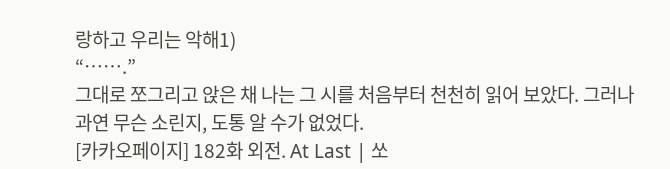랑하고 우리는 악해1)
“…….”
그대로 쪼그리고 앉은 채 나는 그 시를 처음부터 천천히 읽어 보았다. 그러나 과연 무슨 소린지, 도통 알 수가 없었다.
[카카오페이지] 182화 외전. At Last | 쏘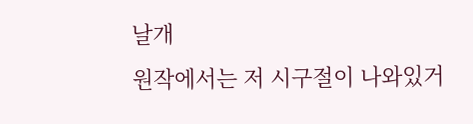날개
원작에서는 저 시구절이 나와있거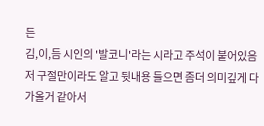든
김,이,듬 시인의 '발코니'라는 시라고 주석이 붙어있음
저 구절만이라도 알고 뒷내용 들으면 좀더 의미깊게 다가올거 같아서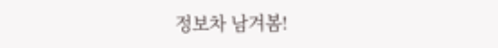정보차 남겨봄!